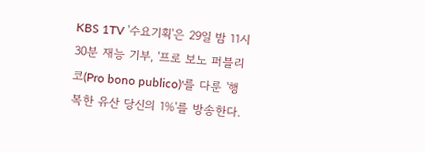KBS 1TV '수요기획'은 29일 밤 11시 30분 재능 기부, '프로 보노 퍼블리코(Pro bono publico)'를 다룬 '행복한 유산 당신의 1%'를 방송한다.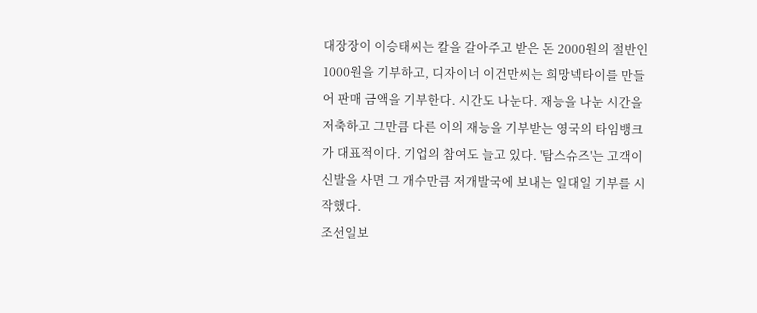대장장이 이승태씨는 칼을 갈아주고 받은 돈 2000원의 절반인 1000원을 기부하고, 디자이너 이건만씨는 희망넥타이를 만들어 판매 금액을 기부한다. 시간도 나눈다. 재능을 나눈 시간을 저축하고 그만큼 다른 이의 재능을 기부받는 영국의 타임뱅크가 대표적이다. 기업의 참여도 늘고 있다. '탐스슈즈'는 고객이 신발을 사면 그 개수만큼 저개발국에 보내는 일대일 기부를 시작했다.
조선일보